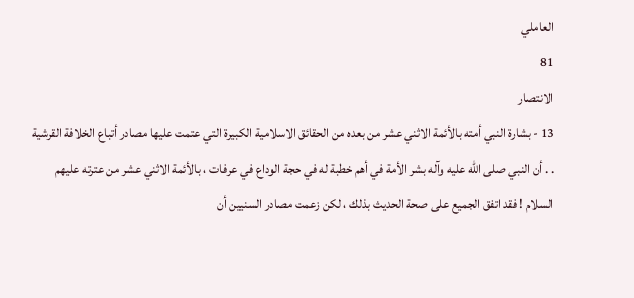العاملي
81
الانتصار
13 - بشارة النبي أمته بالأئمة الاثني عشر من بعده من الحقائق الاسلامية الكبيرة التي عتمت عليها مصادر أتباع الخلافة القرشية . . أن النبي صلى الله عليه وآله بشر الأمة في أهم خطبة له في حجة الوداع في عرفات ، بالأئمة الاثني عشر من عترته عليهم السلام ! فقد اتفق الجميع على صحة الحديث بذلك ، لكن زعمت مصادر السنيين أن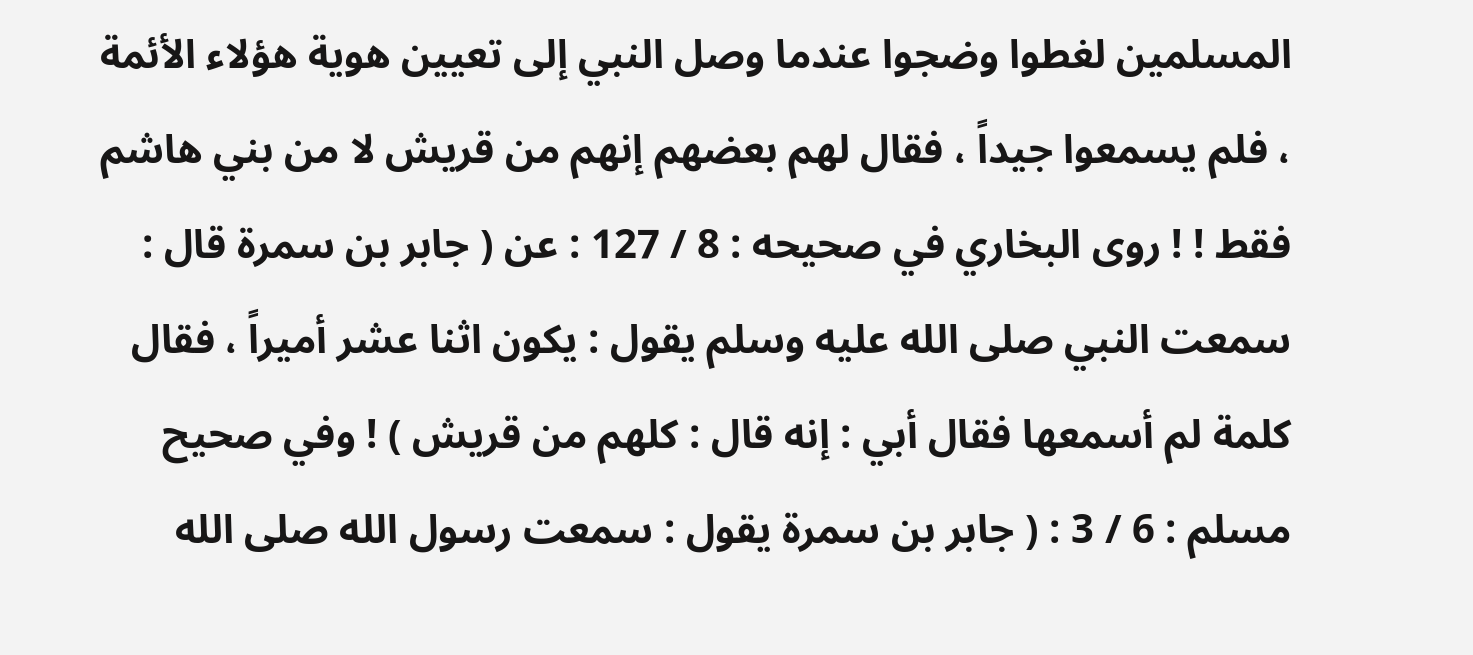المسلمين لغطوا وضجوا عندما وصل النبي إلى تعيين هوية هؤلاء الأئمة ، فلم يسمعوا جيداً ، فقال لهم بعضهم إنهم من قريش لا من بني هاشم فقط ! ! روى البخاري في صحيحه : 8 / 127 : عن ( جابر بن سمرة قال : سمعت النبي صلى الله عليه وسلم يقول : يكون اثنا عشر أميراً ، فقال كلمة لم أسمعها فقال أبي : إنه قال : كلهم من قريش ) ! وفي صحيح مسلم : 6 / 3 : ( جابر بن سمرة يقول : سمعت رسول الله صلى الله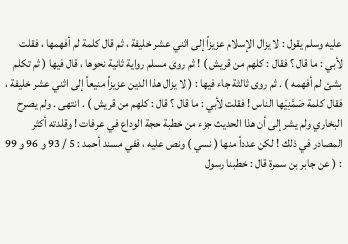عليه وسلم يقول : لا يزال الإسلام عزيزاً إلى اثني عشر خليفة ، ثم قال كلمة لم أفهمها ، فقلت لأبي : ما قال ؟ فقال : كلهم من قريش ) ! ثم روى مسلم رواية ثانية نحوها ، قال فيها ( ثم تكلم بشئ لم أفهمه ) . ثم روى ثالثة جاء فيها : ( لا يزال هذا الدين عزيزاً منيعاً إلى اثني عشر خليفة ، فقال كلمة صَمَّنِيَها الناس ! فقلت لأبي : ما قال ؟ قال : كلهم من قريش ) . انتهى . ولم يصرح البخاري ولم يشر إلى أن هذا الحديث جزء من خطبة حجة الوداع في عرفات ! وقلدته أكثر المصادر في ذلك ! لكن عدداً منها ( نسي ) ونص عليه ، ففي مسند أحمد : 5 / 93 و 96 و 99 : ( عن جابر بن سمرة قال : خطبنا رسول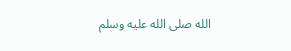الله صلى الله عليه وسلم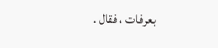بعرفات ، فقال .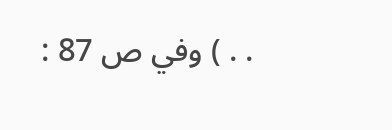. . ) وفي ص 87 :